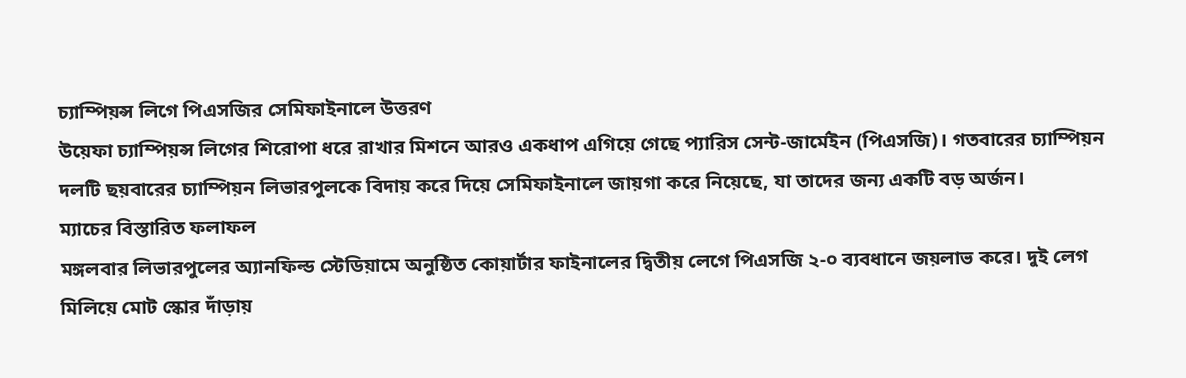চ্যাম্পিয়ন্স লিগে পিএসজির সেমিফাইনালে উত্তরণ
উয়েফা চ্যাম্পিয়ন্স লিগের শিরোপা ধরে রাখার মিশনে আরও একধাপ এগিয়ে গেছে প্যারিস সেন্ট-জার্মেইন (পিএসজি)। গতবারের চ্যাম্পিয়ন দলটি ছয়বারের চ্যাম্পিয়ন লিভারপুলকে বিদায় করে দিয়ে সেমিফাইনালে জায়গা করে নিয়েছে, যা তাদের জন্য একটি বড় অর্জন।
ম্যাচের বিস্তারিত ফলাফল
মঙ্গলবার লিভারপুলের অ্যানফিল্ড স্টেডিয়ামে অনুষ্ঠিত কোয়ার্টার ফাইনালের দ্বিতীয় লেগে পিএসজি ২-০ ব্যবধানে জয়লাভ করে। দুই লেগ মিলিয়ে মোট স্কোর দাঁড়ায়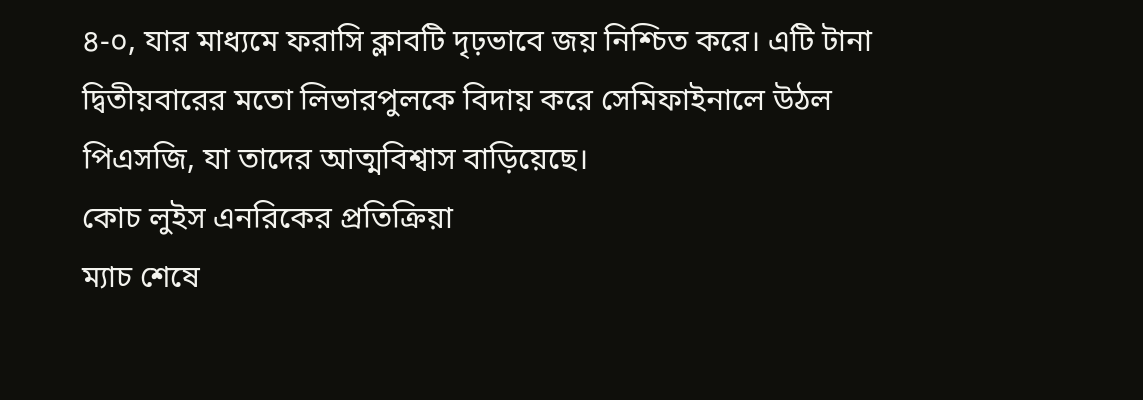৪-০, যার মাধ্যমে ফরাসি ক্লাবটি দৃঢ়ভাবে জয় নিশ্চিত করে। এটি টানা দ্বিতীয়বারের মতো লিভারপুলকে বিদায় করে সেমিফাইনালে উঠল পিএসজি, যা তাদের আত্মবিশ্বাস বাড়িয়েছে।
কোচ লুইস এনরিকের প্রতিক্রিয়া
ম্যাচ শেষে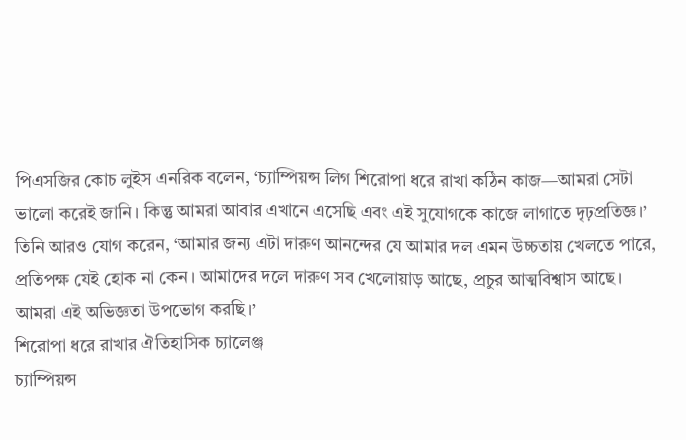পিএসজির কোচ লুইস এনরিক বলেন, ‘চ্যাম্পিয়ন্স লিগ শিরোপা ধরে রাখা কঠিন কাজ—আমরা সেটা ভালো করেই জানি। কিন্তু আমরা আবার এখানে এসেছি এবং এই সুযোগকে কাজে লাগাতে দৃঢ়প্রতিজ্ঞ।’ তিনি আরও যোগ করেন, ‘আমার জন্য এটা দারুণ আনন্দের যে আমার দল এমন উচ্চতায় খেলতে পারে, প্রতিপক্ষ যেই হোক না কেন। আমাদের দলে দারুণ সব খেলোয়াড় আছে, প্রচুর আত্মবিশ্বাস আছে। আমরা এই অভিজ্ঞতা উপভোগ করছি।’
শিরোপা ধরে রাখার ঐতিহাসিক চ্যালেঞ্জ
চ্যাম্পিয়ন্স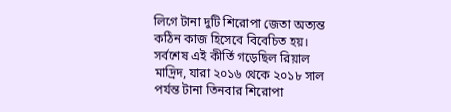লিগে টানা দুটি শিরোপা জেতা অত্যন্ত কঠিন কাজ হিসেবে বিবেচিত হয়। সর্বশেষ এই কীর্তি গড়েছিল রিয়াল মাদ্রিদ, যারা ২০১৬ থেকে ২০১৮ সাল পর্যন্ত টানা তিনবার শিরোপা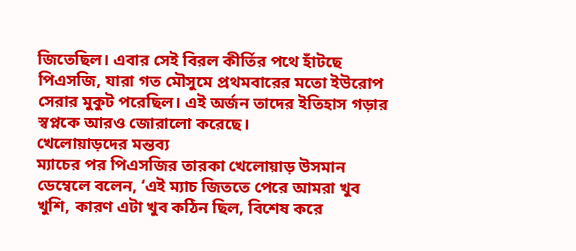জিতেছিল। এবার সেই বিরল কীর্তির পথে হাঁটছে পিএসজি, যারা গত মৌসুমে প্রথমবারের মতো ইউরোপ সেরার মুকুট পরেছিল। এই অর্জন তাদের ইতিহাস গড়ার স্বপ্নকে আরও জোরালো করেছে।
খেলোয়াড়দের মন্তব্য
ম্যাচের পর পিএসজির তারকা খেলোয়াড় উসমান ডেম্বেলে বলেন, ‘এই ম্যাচ জিততে পেরে আমরা খুব খুশি, কারণ এটা খুব কঠিন ছিল, বিশেষ করে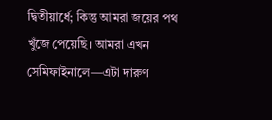দ্বিতীয়ার্ধে; কিন্তু আমরা জয়ের পথ খুঁজে পেয়েছি। আমরা এখন সেমিফাইনালে—এটা দারুণ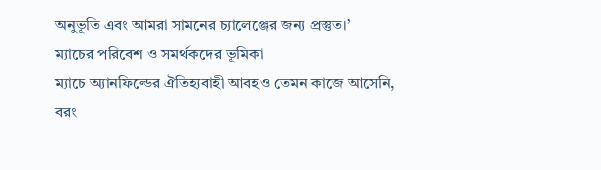অনুভূতি এবং আমরা সামনের চ্যালেঞ্জের জন্য প্রস্তুত।’
ম্যাচের পরিবেশ ও সমর্থকদের ভূমিকা
ম্যাচে অ্যানফিল্ডের ঐতিহ্যবাহী আবহও তেমন কাজে আসেনি, বরং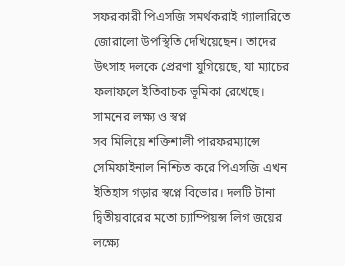সফরকারী পিএসজি সমর্থকরাই গ্যালারিতে জোরালো উপস্থিতি দেখিয়েছেন। তাদের উৎসাহ দলকে প্রেরণা যুগিয়েছে, যা ম্যাচের ফলাফলে ইতিবাচক ভূমিকা রেখেছে।
সামনের লক্ষ্য ও স্বপ্ন
সব মিলিয়ে শক্তিশালী পারফরম্যান্সে সেমিফাইনাল নিশ্চিত করে পিএসজি এখন ইতিহাস গড়ার স্বপ্নে বিভোর। দলটি টানা দ্বিতীয়বারের মতো চ্যাম্পিয়ন্স লিগ জয়ের লক্ষ্যে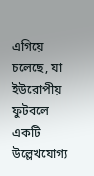এগিয়ে চলেছে, যা ইউরোপীয় ফুটবলে একটি উল্লেখযোগ্য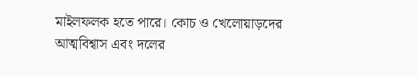মাইলফলক হতে পারে। কোচ ও খেলোয়াড়দের আত্মবিশ্বাস এবং দলের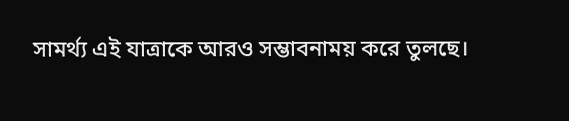সামর্থ্য এই যাত্রাকে আরও সম্ভাবনাময় করে তুলছে।